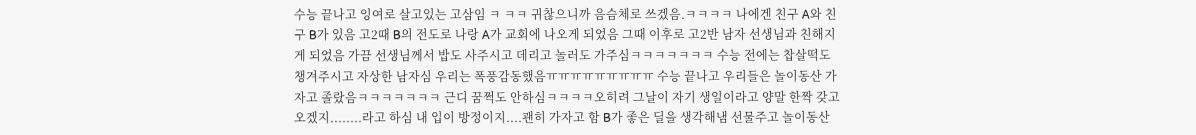수능 끝나고 잉여로 살고있는 고삼임 ㅋ ㅋㅋ 귀찮으니까 음슴체로 쓰겠음.ㅋㅋㅋㅋ 나에겐 친구 A와 친구 B가 있음 고2때 B의 전도로 나랑 A가 교회에 나오게 되었음 그때 이후로 고2반 남자 선생님과 친해지게 되었음 가끔 선생님께서 밥도 사주시고 데리고 놀러도 가주심ㅋㅋㅋㅋㅋㅋㅋ 수능 전에는 찹살떡도 챙겨주시고 자상한 남자심 우리는 폭풍감동했음ㅠㅠㅠㅠㅠㅠㅠㅠㅠ 수능 끝나고 우리들은 놀이동산 가자고 졸랐음ㅋㅋㅋㅋㅋㅋㅋ 근디 꿈쩍도 안하심ㅋㅋㅋㅋ오히려 그날이 자기 생일이라고 양말 한짝 갖고 오겠지........라고 하심 내 입이 방정이지....괜히 가자고 함 B가 좋은 딜을 생각해냄 선물주고 놀이동산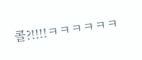콜?!!!!ㅋㅋㅋㅋㅋㅋ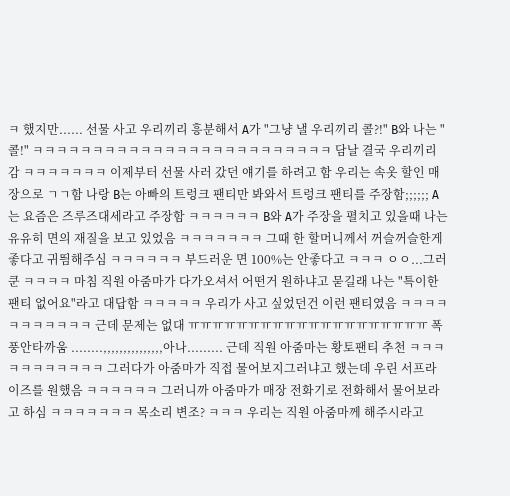ㅋ 했지만...... 선물 사고 우리끼리 흥분해서 A가 "그냥 낼 우리끼리 콜?!" B와 나는 "콜!" ㅋㅋㅋㅋㅋㅋㅋㅋㅋㅋㅋㅋㅋㅋㅋㅋㅋㅋㅋㅋㅋㅋㅋㅋㅋ 담날 결국 우리끼리 감 ㅋㅋㅋㅋㅋㅋㅋ 이제부터 선물 사러 갔던 얘기를 하려고 함 우리는 속옷 할인 매장으로 ㄱㄱ함 나랑 B는 아빠의 트렁크 팬티만 봐와서 트렁크 팬티를 주장함;;;;;; A는 요즘은 즈루즈대세라고 주장함 ㅋㅋㅋㅋㅋㅋ B와 A가 주장을 펼치고 있을때 나는 유유히 면의 재질을 보고 있었음 ㅋㅋㅋㅋㅋㅋㅋ 그때 한 할머니께서 꺼슬꺼슬한게 좋다고 귀띔해주심 ㅋㅋㅋㅋㅋㅋ 부드러운 면 100%는 안좋다고 ㅋㅋㅋ ㅇㅇ...그러쿤 ㅋㅋㅋㅋ 마침 직원 아줌마가 다가오셔서 어떤거 원하냐고 묻길래 나는 "특이한 팬티 없어요"라고 대답함 ㅋㅋㅋㅋㅋ 우리가 사고 싶었던건 이런 팬티였음 ㅋㅋㅋㅋㅋㅋㅋㅋㅋㅋㅋ 근데 문제는 없대 ㅠㅠㅠㅠㅠㅠㅠㅠㅠㅠㅠㅠㅠㅠㅠㅠㅠㅠㅠㅠ 폭풍안타까움 ........,,,,,,,,,,,,,,,아나......... 근데 직원 아줌마는 황토팬티 추천 ㅋㅋㅋㅋㅋㅋㅋㅋㅋㅋㅋ 그러다가 아줌마가 직접 물어보지그러냐고 했는데 우린 서프라이즈를 원했음 ㅋㅋㅋㅋㅋㅋ 그러니까 아줌마가 매장 전화기로 전화해서 물어보라고 하심 ㅋㅋㅋㅋㅋㅋㅋ 목소리 변조? ㅋㅋㅋ 우리는 직원 아줌마께 해주시라고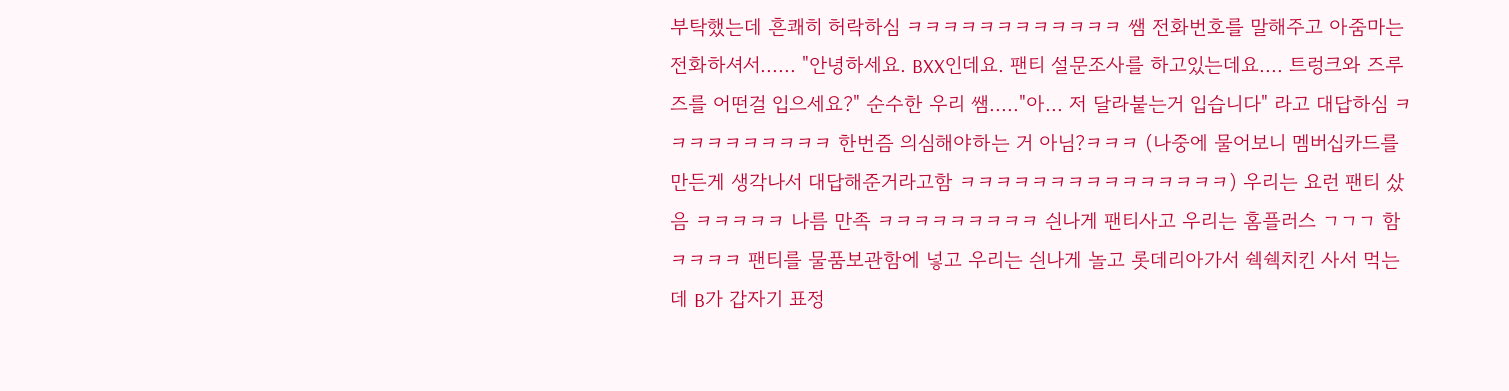부탁했는데 흔쾌히 허락하심 ㅋㅋㅋㅋㅋㅋㅋㅋㅋㅋㅋㅋ 쌤 전화번호를 말해주고 아줌마는 전화하셔서...... "안녕하세요. BXX인데요. 팬티 설문조사를 하고있는데요.... 트렁크와 즈루즈를 어떤걸 입으세요?" 순수한 우리 쌤....."아... 저 달라붙는거 입습니다" 라고 대답하심 ㅋㅋㅋㅋㅋㅋㅋㅋㅋㅋ 한번즘 의심해야하는 거 아님?ㅋㅋㅋ (나중에 물어보니 멤버십카드를 만든게 생각나서 대답해준거라고함 ㅋㅋㅋㅋㅋㅋㅋㅋㅋㅋㅋㅋㅋㅋㅋ) 우리는 요런 팬티 샀음 ㅋㅋㅋㅋㅋ 나름 만족 ㅋㅋㅋㅋㅋㅋㅋㅋㅋ 싄나게 팬티사고 우리는 홈플러스 ㄱㄱㄱ 함 ㅋㅋㅋㅋ 팬티를 물품보관함에 넣고 우리는 싄나게 놀고 롯데리아가서 쉑쉑치킨 사서 먹는데 B가 갑자기 표정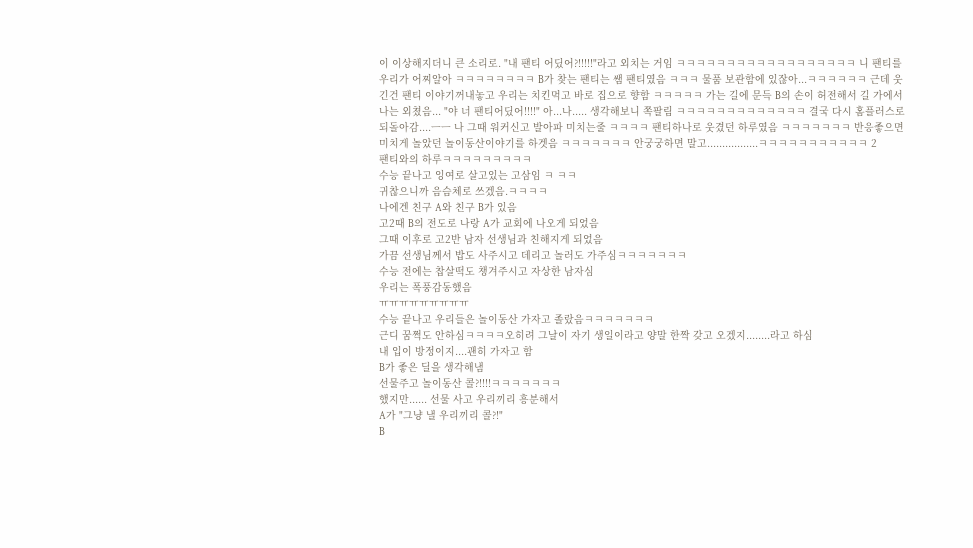이 이상해지더니 큰 소리로. "내 팬티 어딨어?!!!!!"라고 외치는 거임 ㅋㅋㅋㅋㅋㅋㅋㅋㅋㅋㅋㅋㅋㅋㅋㅋㅋㅋ 니 팬티를 우리가 어찌알아 ㅋㅋㅋㅋㅋㅋㅋㅋ B가 찾는 팬티는 쌤 팬티였음 ㅋㅋㅋ 물품 보관함에 있잖아...ㅋㅋㅋㅋㅋㅋ 근데 웃긴건 팬티 이야기꺼내놓고 우리는 치킨먹고 바로 집으로 향함 ㅋㅋㅋㅋㅋ 가는 길에 문득 B의 손이 허전해서 길 가에서 나는 외쳤음... "야 너 팬티어딨어!!!!" 아...나..... 생각해보니 쪽팔림 ㅋㅋㅋㅋㅋㅋㅋㅋㅋㅋㅋㅋㅋ 결국 다시 홈플러스로 되돌아감....ㅡㅡ 나 그때 워커신고 발아파 미치는줄 ㅋㅋㅋㅋ 팬티하나로 웃겼던 하루였음 ㅋㅋㅋㅋㅋㅋㅋ 반응좋으면 미치게 놀았던 놀이동산이야기를 하겟음 ㅋㅋㅋㅋㅋㅋㅋ 안궁궁하면 말고.................ㅋㅋㅋㅋㅋㅋㅋㅋㅋㅋㅋ 2
팬티와의 하루ㅋㅋㅋㅋㅋㅋㅋㅋㅋ
수능 끝나고 잉여로 살고있는 고삼임 ㅋ ㅋㅋ
귀찮으니까 음슴체로 쓰겠음.ㅋㅋㅋㅋ
나에겐 친구 A와 친구 B가 있음
고2때 B의 전도로 나랑 A가 교회에 나오게 되었음
그때 이후로 고2반 남자 선생님과 친해지게 되었음
가끔 선생님께서 밥도 사주시고 데리고 놀러도 가주심ㅋㅋㅋㅋㅋㅋㅋ
수능 전에는 찹살떡도 챙겨주시고 자상한 남자심
우리는 폭풍감동했음
ㅠㅠㅠㅠㅠㅠㅠㅠㅠ
수능 끝나고 우리들은 놀이동산 가자고 졸랐음ㅋㅋㅋㅋㅋㅋㅋ
근디 꿈쩍도 안하심ㅋㅋㅋㅋ오히려 그날이 자기 생일이라고 양말 한짝 갖고 오겠지........라고 하심
내 입이 방정이지....괜히 가자고 함
B가 좋은 딜을 생각해냄
선물주고 놀이동산 콜?!!!!ㅋㅋㅋㅋㅋㅋㅋ
했지만...... 선물 사고 우리끼리 흥분해서
A가 "그냥 낼 우리끼리 콜?!"
B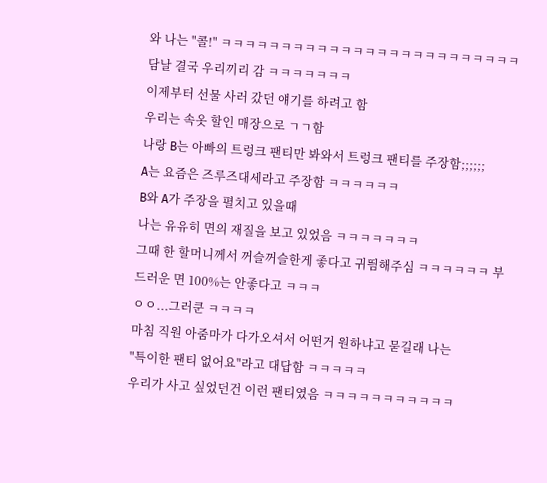와 나는 "콜!" ㅋㅋㅋㅋㅋㅋㅋㅋㅋㅋㅋㅋㅋㅋㅋㅋㅋㅋㅋㅋㅋㅋㅋㅋㅋ
담날 결국 우리끼리 감 ㅋㅋㅋㅋㅋㅋㅋ
이제부터 선물 사러 갔던 얘기를 하려고 함
우리는 속옷 할인 매장으로 ㄱㄱ함
나랑 B는 아빠의 트렁크 팬티만 봐와서 트렁크 팬티를 주장함;;;;;;
A는 요즘은 즈루즈대세라고 주장함 ㅋㅋㅋㅋㅋㅋ
B와 A가 주장을 펼치고 있을때
나는 유유히 면의 재질을 보고 있었음 ㅋㅋㅋㅋㅋㅋㅋ
그때 한 할머니께서 꺼슬꺼슬한게 좋다고 귀띔해주심 ㅋㅋㅋㅋㅋㅋ 부드러운 면 100%는 안좋다고 ㅋㅋㅋ
ㅇㅇ...그러쿤 ㅋㅋㅋㅋ
마침 직원 아줌마가 다가오셔서 어떤거 원하냐고 묻길래 나는
"특이한 팬티 없어요"라고 대답함 ㅋㅋㅋㅋㅋ
우리가 사고 싶었던건 이런 팬티였음 ㅋㅋㅋㅋㅋㅋㅋㅋㅋㅋㅋ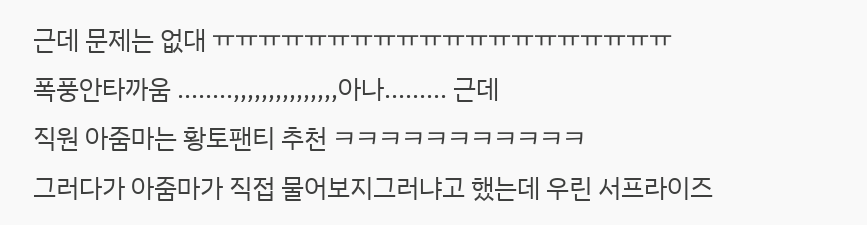근데 문제는 없대 ㅠㅠㅠㅠㅠㅠㅠㅠㅠㅠㅠㅠㅠㅠㅠㅠㅠㅠㅠㅠ
폭풍안타까움 ........,,,,,,,,,,,,,,,아나......... 근데
직원 아줌마는 황토팬티 추천 ㅋㅋㅋㅋㅋㅋㅋㅋㅋㅋㅋ
그러다가 아줌마가 직접 물어보지그러냐고 했는데 우린 서프라이즈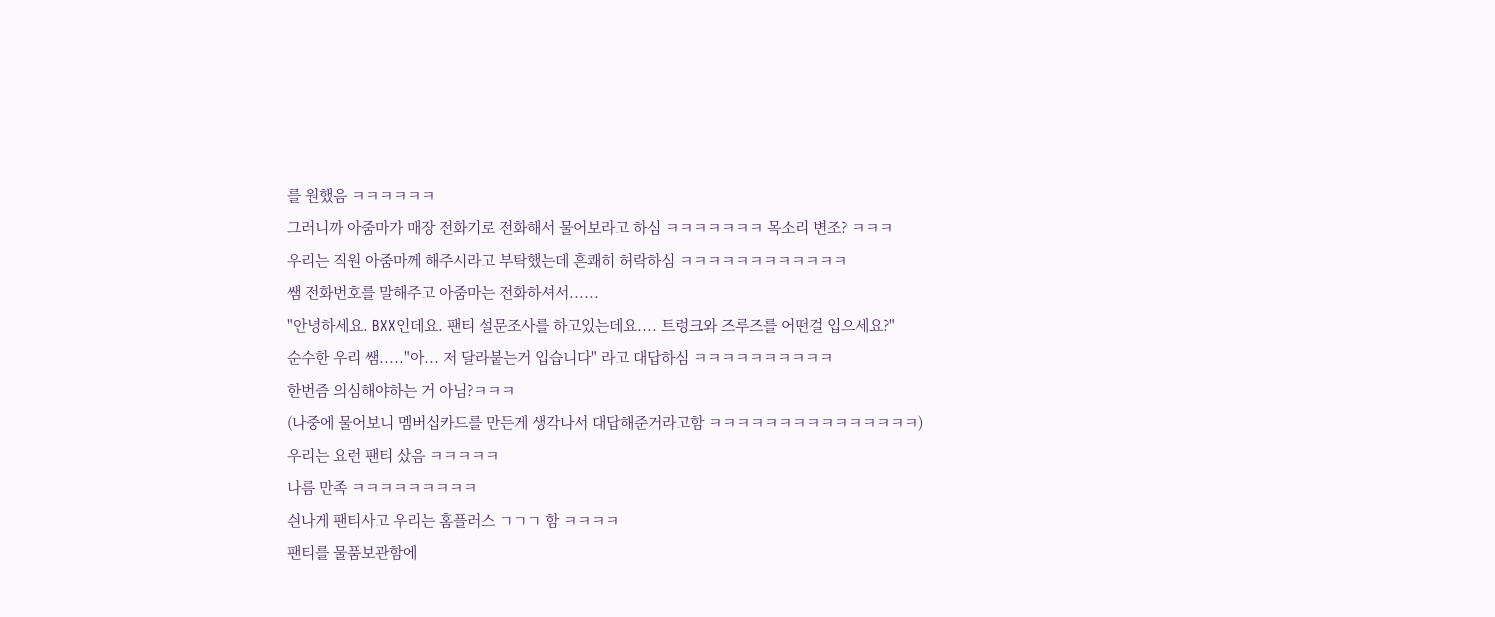를 원했음 ㅋㅋㅋㅋㅋㅋ
그러니까 아줌마가 매장 전화기로 전화해서 물어보라고 하심 ㅋㅋㅋㅋㅋㅋㅋ 목소리 변조? ㅋㅋㅋ
우리는 직원 아줌마께 해주시라고 부탁했는데 흔쾌히 허락하심 ㅋㅋㅋㅋㅋㅋㅋㅋㅋㅋㅋㅋ
쌤 전화번호를 말해주고 아줌마는 전화하셔서......
"안녕하세요. BXX인데요. 팬티 설문조사를 하고있는데요.... 트렁크와 즈루즈를 어떤걸 입으세요?"
순수한 우리 쌤....."아... 저 달라붙는거 입습니다" 라고 대답하심 ㅋㅋㅋㅋㅋㅋㅋㅋㅋㅋ
한번즘 의심해야하는 거 아님?ㅋㅋㅋ
(나중에 물어보니 멤버십카드를 만든게 생각나서 대답해준거라고함 ㅋㅋㅋㅋㅋㅋㅋㅋㅋㅋㅋㅋㅋㅋㅋ)
우리는 요런 팬티 샀음 ㅋㅋㅋㅋㅋ
나름 만족 ㅋㅋㅋㅋㅋㅋㅋㅋㅋ
싄나게 팬티사고 우리는 홈플러스 ㄱㄱㄱ 함 ㅋㅋㅋㅋ
팬티를 물품보관함에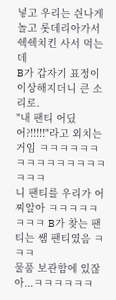넣고 우리는 싄나게 놀고 롯데리아가서 쉑쉑치킨 사서 먹는데
B가 갑자기 표정이 이상해지더니 큰 소리로.
"내 팬티 어딨어?!!!!!"라고 외치는 거임 ㅋㅋㅋㅋㅋㅋㅋㅋㅋㅋㅋㅋㅋㅋㅋㅋㅋㅋ
니 팬티를 우리가 어찌알아 ㅋㅋㅋㅋㅋㅋㅋㅋ B가 찾는 팬티는 쌤 팬티였음 ㅋㅋㅋ
물품 보관함에 있잖아...ㅋㅋㅋㅋㅋㅋ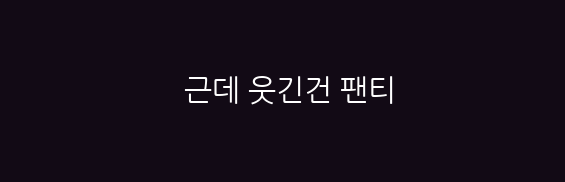근데 웃긴건 팬티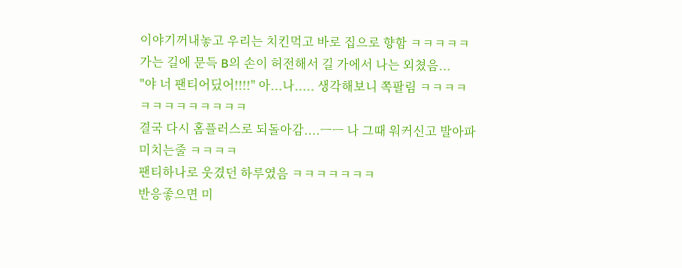이야기꺼내놓고 우리는 치킨먹고 바로 집으로 향함 ㅋㅋㅋㅋㅋ
가는 길에 문득 B의 손이 허전해서 길 가에서 나는 외쳤음...
"야 너 팬티어딨어!!!!" 아...나..... 생각해보니 쪽팔림 ㅋㅋㅋㅋㅋㅋㅋㅋㅋㅋㅋㅋㅋ
결국 다시 홈플러스로 되돌아감....ㅡㅡ 나 그때 워커신고 발아파 미치는줄 ㅋㅋㅋㅋ
팬티하나로 웃겼던 하루였음 ㅋㅋㅋㅋㅋㅋㅋ
반응좋으면 미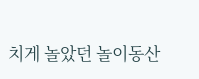치게 놀았던 놀이동산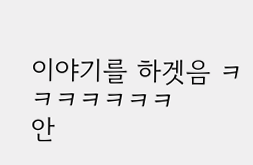이야기를 하겟음 ㅋㅋㅋㅋㅋㅋㅋ
안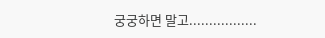궁궁하면 말고.................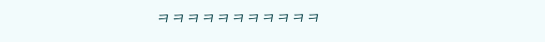ㅋㅋㅋㅋㅋㅋㅋㅋㅋㅋㅋ